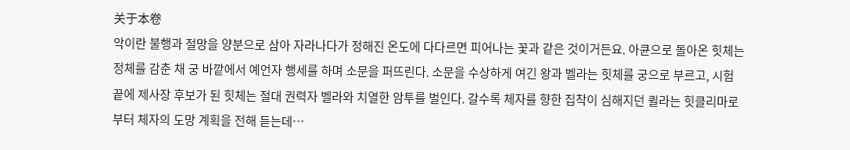关于本卷
악이란 불행과 절망을 양분으로 삼아 자라나다가 정해진 온도에 다다르면 피어나는 꽃과 같은 것이거든요. 아큔으로 돌아온 힛체는 정체를 감춘 채 궁 바깥에서 예언자 행세를 하며 소문을 퍼뜨린다. 소문을 수상하게 여긴 왕과 벨라는 힛체를 궁으로 부르고, 시험 끝에 제사장 후보가 된 힛체는 절대 권력자 벨라와 치열한 암투를 벌인다. 갈수록 체자를 향한 집착이 심해지던 퀼라는 힛클리마로부터 체자의 도망 계획을 전해 듣는데…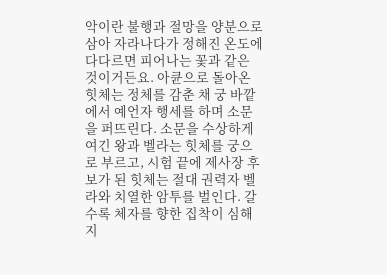악이란 불행과 절망을 양분으로 삼아 자라나다가 정해진 온도에 다다르면 피어나는 꽃과 같은 것이거든요. 아큔으로 돌아온 힛체는 정체를 감춘 채 궁 바깥에서 예언자 행세를 하며 소문을 퍼뜨린다. 소문을 수상하게 여긴 왕과 벨라는 힛체를 궁으로 부르고, 시험 끝에 제사장 후보가 된 힛체는 절대 권력자 벨라와 치열한 암투를 벌인다. 갈수록 체자를 향한 집착이 심해지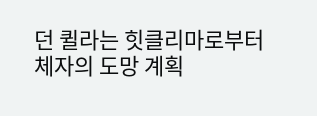던 퀼라는 힛클리마로부터 체자의 도망 계획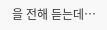을 전해 듣는데…